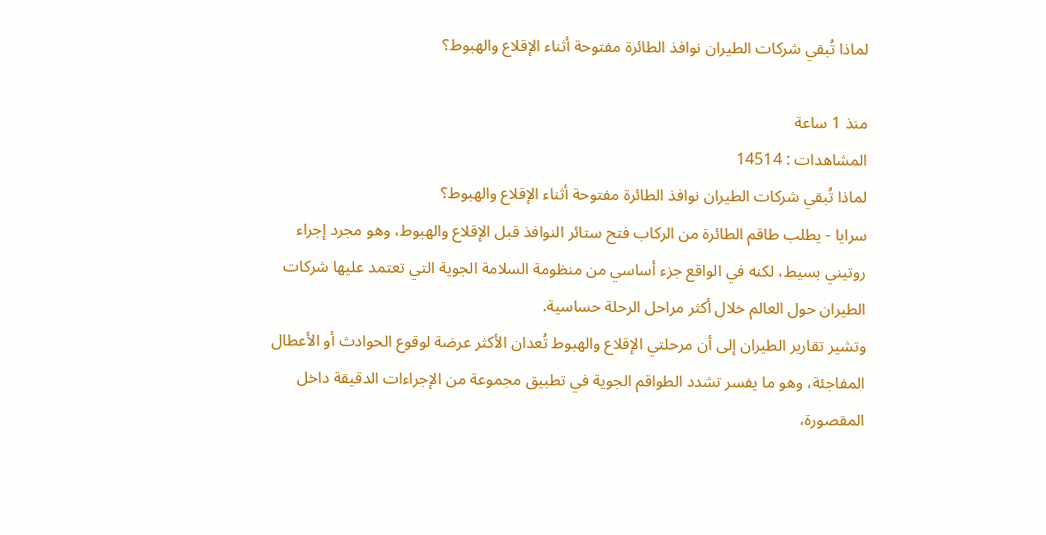لماذا تُبقي شركات الطيران نوافذ الطائرة مفتوحة أثناء الإقلاع والهبوط؟

منذ 1 ساعة
المشاهدات : 14514
لماذا تُبقي شركات الطيران نوافذ الطائرة مفتوحة أثناء الإقلاع والهبوط؟
سرايا - يطلب طاقم الطائرة من الركاب فتح ستائر النوافذ قبل الإقلاع والهبوط، وهو مجرد إجراء روتيني بسيط، لكنه في الواقع جزء أساسي من منظومة السلامة الجوية التي تعتمد عليها شركات الطيران حول العالم خلال أكثر مراحل الرحلة حساسية.
وتشير تقارير الطيران إلى أن مرحلتي الإقلاع والهبوط تُعدان الأكثر عرضة لوقوع الحوادث أو الأعطال المفاجئة، وهو ما يفسر تشدد الطواقم الجوية في تطبيق مجموعة من الإجراءات الدقيقة داخل المقصورة،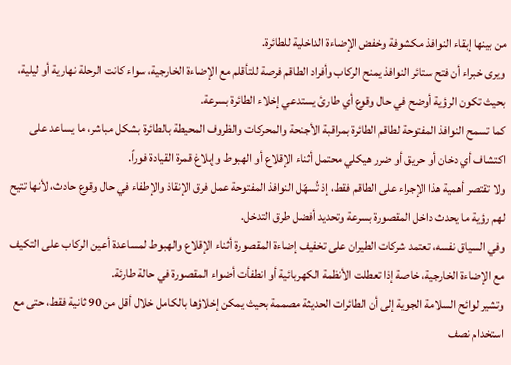من بينها إبقاء النوافذ مكشوفة وخفض الإضاءة الداخلية للطائرة.
ويرى خبراء أن فتح ستائر النوافذ يمنح الركاب وأفراد الطاقم فرصة للتأقلم مع الإضاءة الخارجية، سواء كانت الرحلة نهارية أو ليلية، بحيث تكون الرؤية أوضح في حال وقوع أي طارئ يستدعي إخلاء الطائرة بسرعة.
كما تسمح النوافذ المفتوحة لطاقم الطائرة بمراقبة الأجنحة والمحركات والظروف المحيطة بالطائرة بشكل مباشر، ما يساعد على اكتشاف أي دخان أو حريق أو ضرر هيكلي محتمل أثناء الإقلاع أو الهبوط وإبلاغ قمرة القيادة فوراً.
ولا تقتصر أهمية هذا الإجراء على الطاقم فقط، إذ تُسهّل النوافذ المفتوحة عمل فرق الإنقاذ والإطفاء في حال وقوع حادث، لأنها تتيح لهم رؤية ما يحدث داخل المقصورة بسرعة وتحديد أفضل طرق التدخل.
وفي السياق نفسه، تعتمد شركات الطيران على تخفيف إضاءة المقصورة أثناء الإقلاع والهبوط لمساعدة أعين الركاب على التكيف مع الإضاءة الخارجية، خاصة إذا تعطلت الأنظمة الكهربائية أو انطفأت أضواء المقصورة في حالة طارئة.
وتشير لوائح السلامة الجوية إلى أن الطائرات الحديثة مصممة بحيث يمكن إخلاؤها بالكامل خلال أقل من 90 ثانية فقط، حتى مع استخدام نصف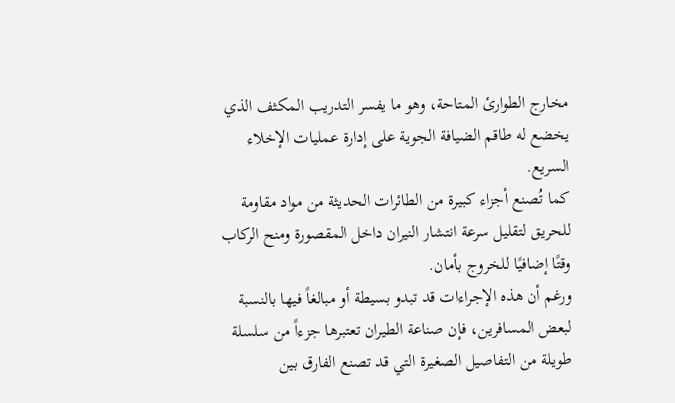مخارج الطوارئ المتاحة، وهو ما يفسر التدريب المكثف الذي يخضع له طاقم الضيافة الجوية على إدارة عمليات الإخلاء السريع.
كما تُصنع أجزاء كبيرة من الطائرات الحديثة من مواد مقاومة للحريق لتقليل سرعة انتشار النيران داخل المقصورة ومنح الركاب وقتًا إضافيًا للخروج بأمان.
ورغم أن هذه الإجراءات قد تبدو بسيطة أو مبالغاً فيها بالنسبة لبعض المسافرين، فإن صناعة الطيران تعتبرها جزءاً من سلسلة طويلة من التفاصيل الصغيرة التي قد تصنع الفارق بين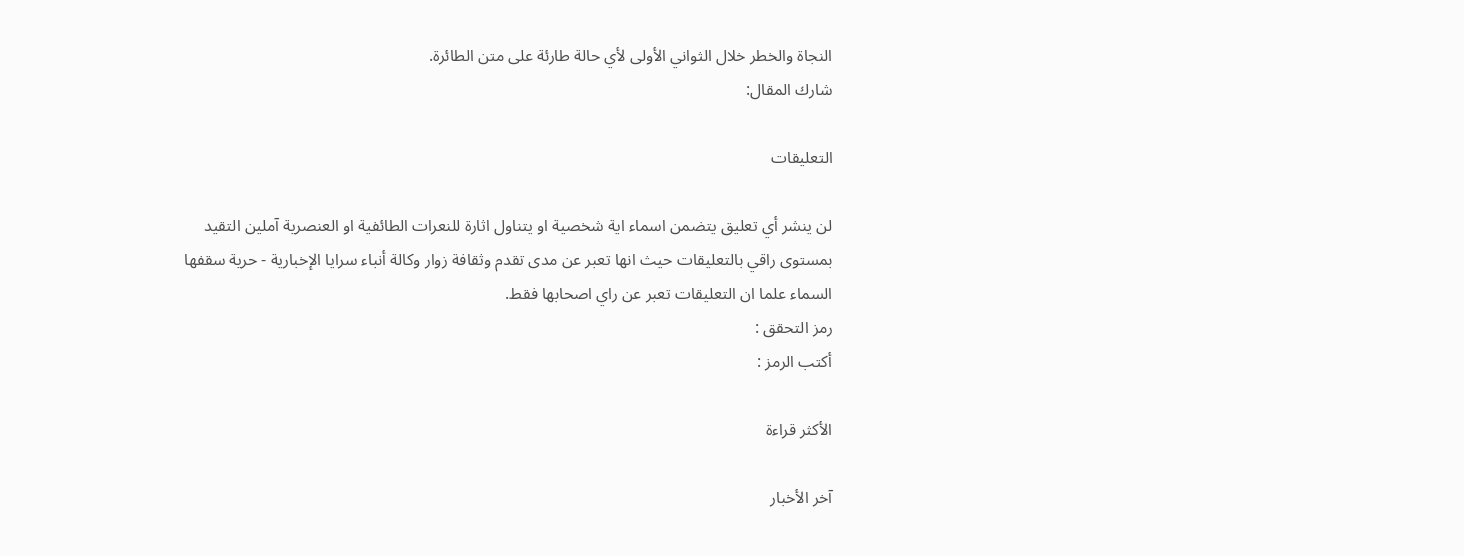النجاة والخطر خلال الثواني الأولى لأي حالة طارئة على متن الطائرة.
شارك المقال:

التعليقات

لن ينشر أي تعليق يتضمن اسماء اية شخصية او يتناول اثارة للنعرات الطائفية او العنصرية آملين التقيد بمستوى راقي بالتعليقات حيث انها تعبر عن مدى تقدم وثقافة زوار وكالة أنباء سرايا الإخبارية - حرية سقفها السماء علما ان التعليقات تعبر عن راي اصحابها فقط.
رمز التحقق :
أكتب الرمز :

الأكثر قراءة

آخر الأخبار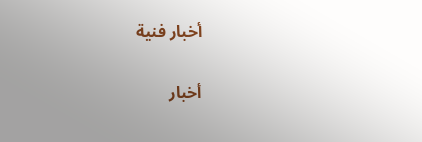أخبار فنية

أخبار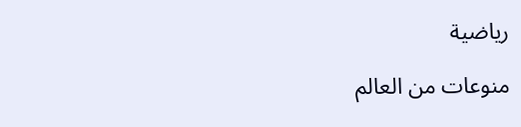رياضية

منوعات من العالم